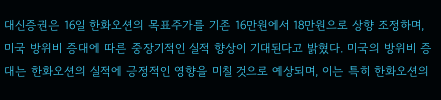대신증권은 16일 한화오션의 목표주가를 기존 16만원에서 18만원으로 상향 조정하며, 미국 방위비 증대에 따른 중장기적인 실적 향상이 기대된다고 밝혔다. 미국의 방위비 증대는 한화오션의 실적에 긍정적인 영향을 미칠 것으로 예상되며, 이는 특히 한화오션의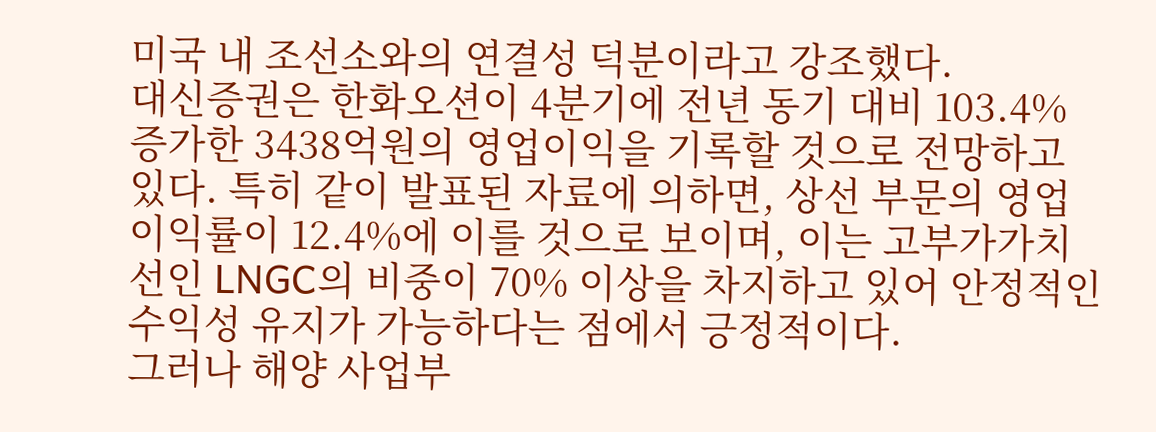미국 내 조선소와의 연결성 덕분이라고 강조했다.
대신증권은 한화오션이 4분기에 전년 동기 대비 103.4% 증가한 3438억원의 영업이익을 기록할 것으로 전망하고 있다. 특히 같이 발표된 자료에 의하면, 상선 부문의 영업이익률이 12.4%에 이를 것으로 보이며, 이는 고부가가치선인 LNGC의 비중이 70% 이상을 차지하고 있어 안정적인 수익성 유지가 가능하다는 점에서 긍정적이다.
그러나 해양 사업부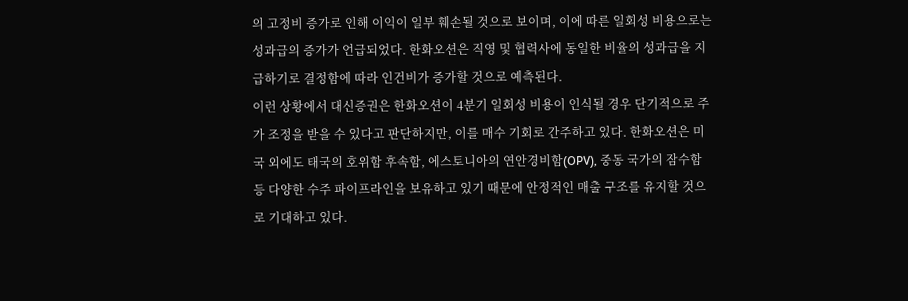의 고정비 증가로 인해 이익이 일부 훼손될 것으로 보이며, 이에 따른 일회성 비용으로는 성과급의 증가가 언급되었다. 한화오션은 직영 및 협력사에 동일한 비율의 성과급을 지급하기로 결정함에 따라 인건비가 증가할 것으로 예측된다.
이런 상황에서 대신증권은 한화오션이 4분기 일회성 비용이 인식될 경우 단기적으로 주가 조정을 받을 수 있다고 판단하지만, 이를 매수 기회로 간주하고 있다. 한화오션은 미국 외에도 태국의 호위함 후속함, 에스토니아의 연안경비함(OPV), 중동 국가의 잠수함 등 다양한 수주 파이프라인을 보유하고 있기 때문에 안정적인 매출 구조를 유지할 것으로 기대하고 있다.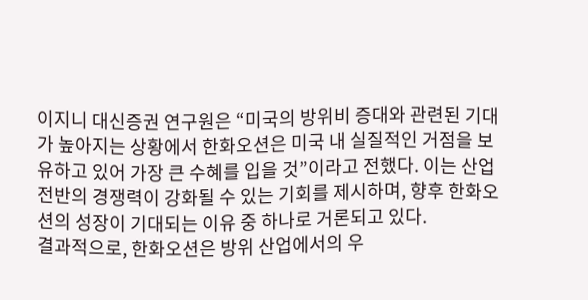이지니 대신증권 연구원은 “미국의 방위비 증대와 관련된 기대가 높아지는 상황에서 한화오션은 미국 내 실질적인 거점을 보유하고 있어 가장 큰 수혜를 입을 것”이라고 전했다. 이는 산업 전반의 경쟁력이 강화될 수 있는 기회를 제시하며, 향후 한화오션의 성장이 기대되는 이유 중 하나로 거론되고 있다.
결과적으로, 한화오션은 방위 산업에서의 우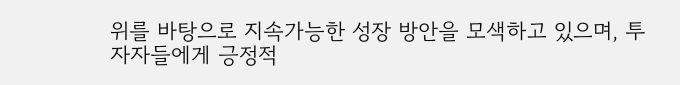위를 바탕으로 지속가능한 성장 방안을 모색하고 있으며, 투자자들에게 긍정적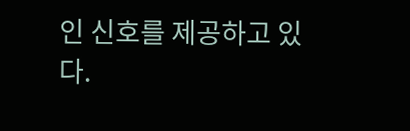인 신호를 제공하고 있다.